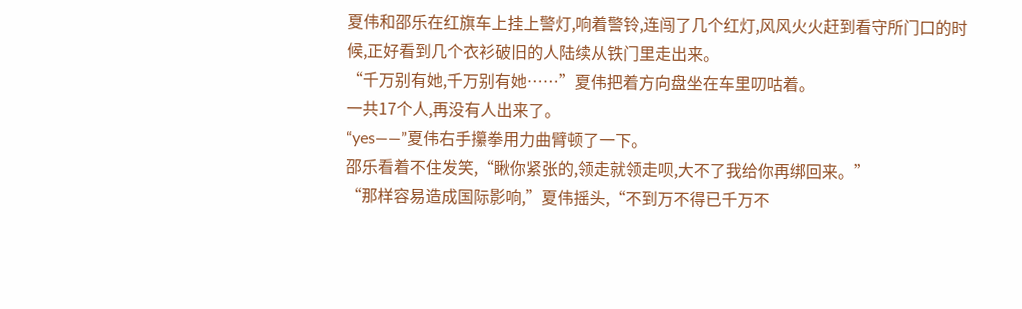夏伟和邵乐在红旗车上挂上警灯,响着警铃,连闯了几个红灯,风风火火赶到看守所门口的时候,正好看到几个衣衫破旧的人陆续从铁门里走出来。
“千万别有她,千万别有她……”夏伟把着方向盘坐在车里叨咕着。
一共17个人,再没有人出来了。
“yes——”夏伟右手攥拳用力曲臂顿了一下。
邵乐看着不住发笑,“瞅你紧张的,领走就领走呗,大不了我给你再绑回来。”
“那样容易造成国际影响,”夏伟摇头,“不到万不得已千万不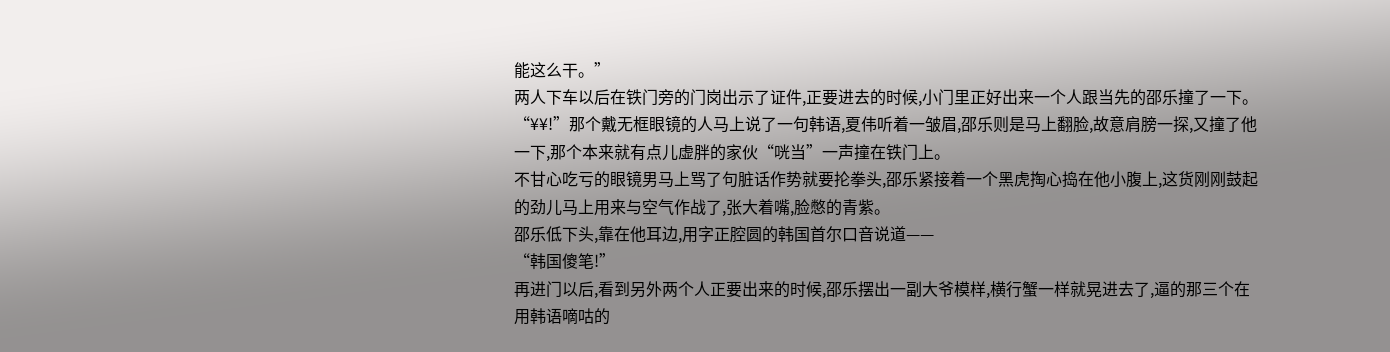能这么干。”
两人下车以后在铁门旁的门岗出示了证件,正要进去的时候,小门里正好出来一个人跟当先的邵乐撞了一下。
“¥¥!”那个戴无框眼镜的人马上说了一句韩语,夏伟听着一皱眉,邵乐则是马上翻脸,故意肩膀一探,又撞了他一下,那个本来就有点儿虚胖的家伙“咣当”一声撞在铁门上。
不甘心吃亏的眼镜男马上骂了句脏话作势就要抡拳头,邵乐紧接着一个黑虎掏心捣在他小腹上,这货刚刚鼓起的劲儿马上用来与空气作战了,张大着嘴,脸憋的青紫。
邵乐低下头,靠在他耳边,用字正腔圆的韩国首尔口音说道——
“韩国傻笔!”
再进门以后,看到另外两个人正要出来的时候,邵乐摆出一副大爷模样,横行蟹一样就晃进去了,逼的那三个在用韩语嘀咕的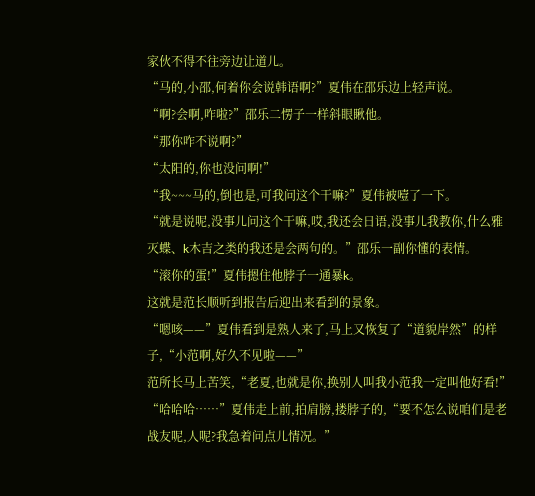家伙不得不往旁边让道儿。
“马的,小邵,何着你会说韩语啊?”夏伟在邵乐边上轻声说。
“啊?会啊,咋啦?”邵乐二愣子一样斜眼瞅他。
“那你咋不说啊?”
“太阳的,你也没问啊!”
“我~~~马的,倒也是,可我问这个干嘛?”夏伟被噎了一下。
“就是说呢,没事儿问这个干嘛,哎,我还会日语,没事儿我教你,什么雅灭蝶、k木吉之类的我还是会两句的。”邵乐一副你懂的表情。
“滚你的蛋!”夏伟摁住他脖子一通暴k。
这就是范长顺听到报告后迎出来看到的景象。
“嗯咳——”夏伟看到是熟人来了,马上又恢复了“道貌岸然”的样子,“小范啊,好久不见啦——”
范所长马上苦笑,“老夏,也就是你,换别人叫我小范我一定叫他好看!”
“哈哈哈……”夏伟走上前,拍肩膀,搂脖子的,“要不怎么说咱们是老战友呢,人呢?我急着问点儿情况。”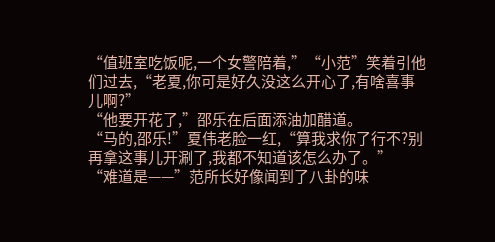“值班室吃饭呢,一个女警陪着,”“小范”笑着引他们过去,“老夏,你可是好久没这么开心了,有啥喜事儿啊?”
“他要开花了,”邵乐在后面添油加醋道。
“马的,邵乐!”夏伟老脸一红,“算我求你了行不?别再拿这事儿开涮了,我都不知道该怎么办了。”
“难道是——”范所长好像闻到了八卦的味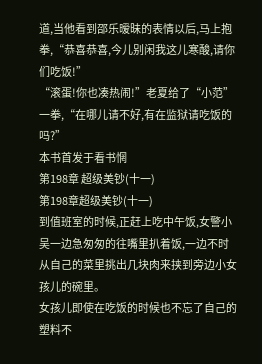道,当他看到邵乐暧昧的表情以后,马上抱拳,“恭喜恭喜,今儿别闲我这儿寒酸,请你们吃饭!”
“滚蛋!你也凑热闹!”老夏给了“小范”一拳,“在哪儿请不好,有在监狱请吃饭的吗?”
本书首发于看书惘
第198章 超级美钞(十一)
第198章超级美钞(十一)
到值班室的时候,正赶上吃中午饭,女警小吴一边急匆匆的往嘴里扒着饭,一边不时从自己的菜里挑出几块肉来挟到旁边小女孩儿的碗里。
女孩儿即使在吃饭的时候也不忘了自己的塑料不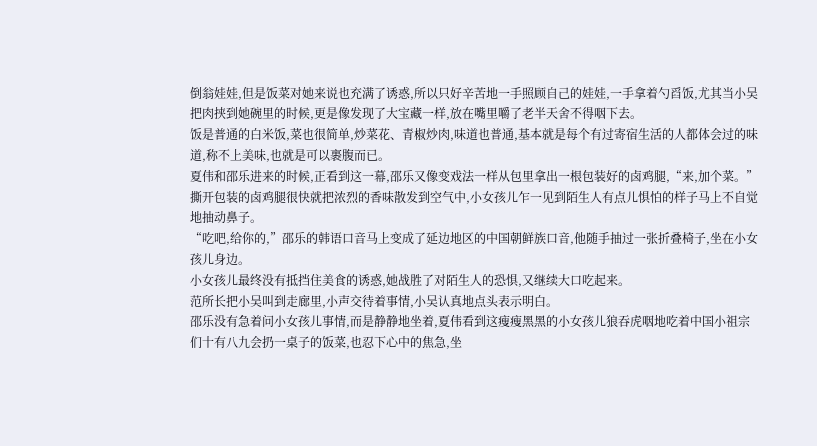倒翁娃娃,但是饭菜对她来说也充满了诱惑,所以只好辛苦地一手照顾自己的娃娃,一手拿着勺舀饭,尤其当小吴把肉挟到她碗里的时候,更是像发现了大宝藏一样,放在嘴里嚼了老半天舍不得咽下去。
饭是普通的白米饭,菜也很简单,炒菜花、青椒炒肉,味道也普通,基本就是每个有过寄宿生活的人都体会过的味道,称不上美味,也就是可以裹腹而已。
夏伟和邵乐进来的时候,正看到这一幕,邵乐又像变戏法一样从包里拿出一根包装好的卤鸡腿,“来,加个菜。”
撕开包装的卤鸡腿很快就把浓烈的香味散发到空气中,小女孩儿乍一见到陌生人有点儿惧怕的样子马上不自觉地抽动鼻子。
“吃吧,给你的,”邵乐的韩语口音马上变成了延边地区的中国朝鲜族口音,他随手抽过一张折叠椅子,坐在小女孩儿身边。
小女孩儿最终没有抵挡住美食的诱惑,她战胜了对陌生人的恐惧,又继续大口吃起来。
范所长把小吴叫到走廊里,小声交待着事情,小吴认真地点头表示明白。
邵乐没有急着问小女孩儿事情,而是静静地坐着,夏伟看到这瘦瘦黑黑的小女孩儿狼吞虎咽地吃着中国小祖宗们十有八九会扔一桌子的饭菜,也忍下心中的焦急,坐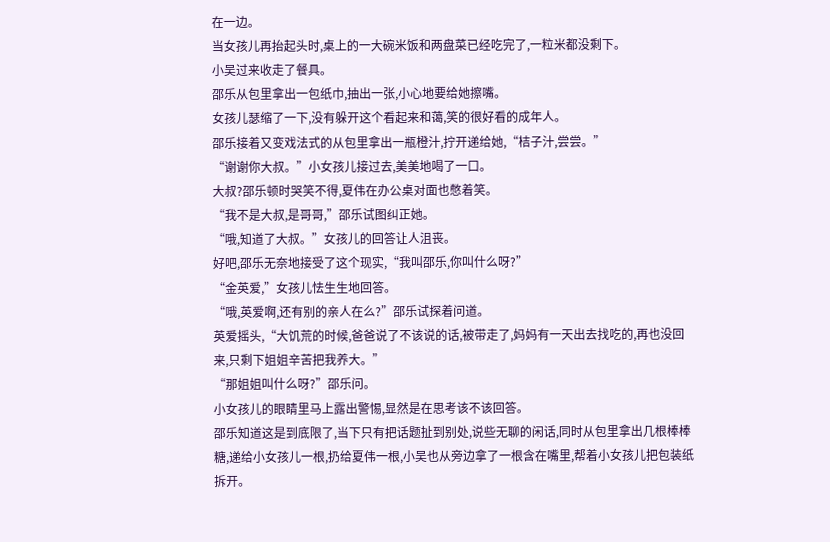在一边。
当女孩儿再抬起头时,桌上的一大碗米饭和两盘菜已经吃完了,一粒米都没剩下。
小吴过来收走了餐具。
邵乐从包里拿出一包纸巾,抽出一张,小心地要给她擦嘴。
女孩儿瑟缩了一下,没有躲开这个看起来和蔼,笑的很好看的成年人。
邵乐接着又变戏法式的从包里拿出一瓶橙汁,拧开递给她,“桔子汁,尝尝。”
“谢谢你大叔。”小女孩儿接过去,美美地喝了一口。
大叔?邵乐顿时哭笑不得,夏伟在办公桌对面也憋着笑。
“我不是大叔,是哥哥,”邵乐试图纠正她。
“哦,知道了大叔。”女孩儿的回答让人沮丧。
好吧,邵乐无奈地接受了这个现实,“我叫邵乐,你叫什么呀?”
“金英爱,”女孩儿怯生生地回答。
“哦,英爱啊,还有别的亲人在么?”邵乐试探着问道。
英爱摇头,“大饥荒的时候,爸爸说了不该说的话,被带走了,妈妈有一天出去找吃的,再也没回来,只剩下姐姐辛苦把我养大。”
“那姐姐叫什么呀?”邵乐问。
小女孩儿的眼睛里马上露出警惕,显然是在思考该不该回答。
邵乐知道这是到底限了,当下只有把话题扯到别处,说些无聊的闲话,同时从包里拿出几根棒棒糖,递给小女孩儿一根,扔给夏伟一根,小吴也从旁边拿了一根含在嘴里,帮着小女孩儿把包装纸拆开。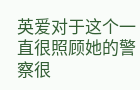英爱对于这个一直很照顾她的警察很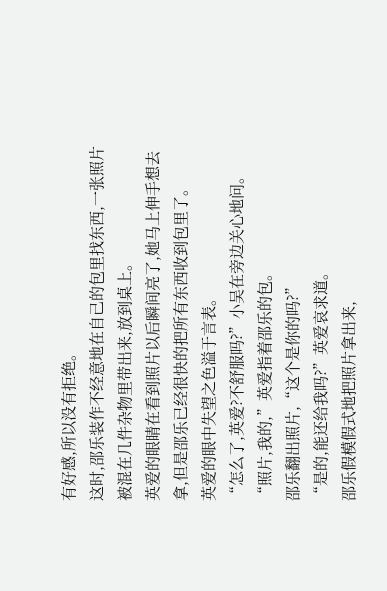有好感,所以没有拒绝。
这时,邵乐装作不经意地在自己的包里找东西,一张照片被混在几件杂物里带出来,放到桌上。
英爱的眼睛在看到照片以后瞬间亮了,她马上伸手想去拿,但是邵乐已经很快的把所有东西收到包里了。
英爱的眼中失望之色溢于言表。
“怎么了,英爱?不舒服吗?”小吴在旁边关心地问。
“照片,我的,”英爱指着邵乐的包。
邵乐翻出照片,“这个是你的吗?”
“是的,能还给我吗?”英爱哀求道。
邵乐假模假式地把照片拿出来,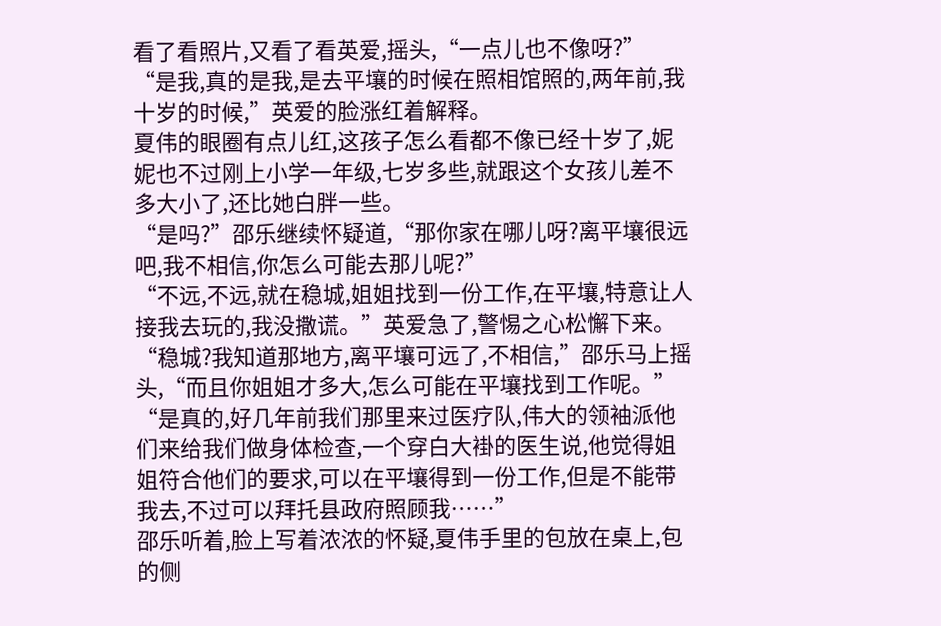看了看照片,又看了看英爱,摇头,“一点儿也不像呀?”
“是我,真的是我,是去平壤的时候在照相馆照的,两年前,我十岁的时候,”英爱的脸涨红着解释。
夏伟的眼圈有点儿红,这孩子怎么看都不像已经十岁了,妮妮也不过刚上小学一年级,七岁多些,就跟这个女孩儿差不多大小了,还比她白胖一些。
“是吗?”邵乐继续怀疑道,“那你家在哪儿呀?离平壤很远吧,我不相信,你怎么可能去那儿呢?”
“不远,不远,就在稳城,姐姐找到一份工作,在平壤,特意让人接我去玩的,我没撒谎。”英爱急了,警惕之心松懈下来。
“稳城?我知道那地方,离平壤可远了,不相信,”邵乐马上摇头,“而且你姐姐才多大,怎么可能在平壤找到工作呢。”
“是真的,好几年前我们那里来过医疗队,伟大的领袖派他们来给我们做身体检查,一个穿白大褂的医生说,他觉得姐姐符合他们的要求,可以在平壤得到一份工作,但是不能带我去,不过可以拜托县政府照顾我……”
邵乐听着,脸上写着浓浓的怀疑,夏伟手里的包放在桌上,包的侧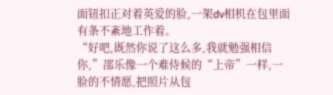面钮扣正对着英爱的脸,一架dv相机在包里面有条不紊地工作着。
“好吧,既然你说了这么多,我就勉强相信你,”邵乐像一个难侍候的“上帝”一样,一脸的不情愿,把照片从包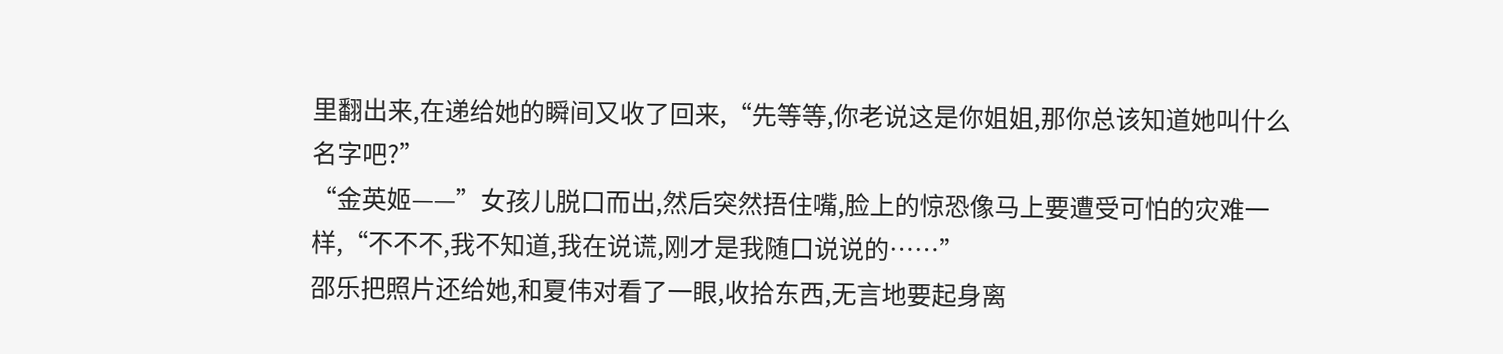里翻出来,在递给她的瞬间又收了回来,“先等等,你老说这是你姐姐,那你总该知道她叫什么名字吧?”
“金英姬——”女孩儿脱口而出,然后突然捂住嘴,脸上的惊恐像马上要遭受可怕的灾难一样,“不不不,我不知道,我在说谎,刚才是我随口说说的……”
邵乐把照片还给她,和夏伟对看了一眼,收拾东西,无言地要起身离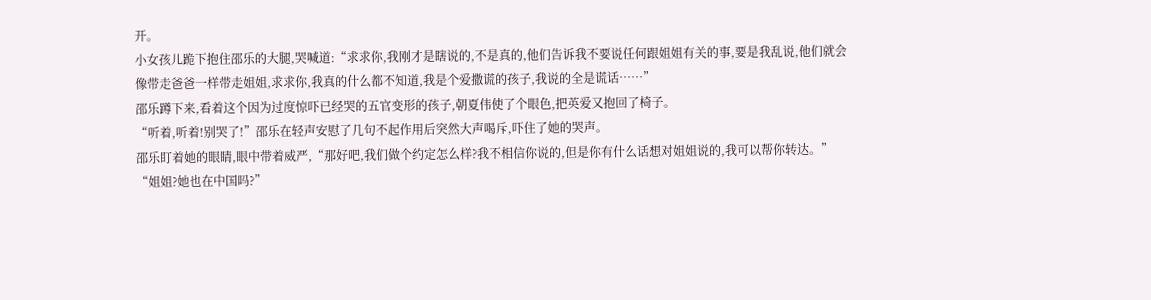开。
小女孩儿跪下抱住邵乐的大腿,哭喊道:“求求你,我刚才是瞎说的,不是真的,他们告诉我不要说任何跟姐姐有关的事,要是我乱说,他们就会像带走爸爸一样带走姐姐,求求你,我真的什么都不知道,我是个爱撒谎的孩子,我说的全是谎话……”
邵乐蹲下来,看着这个因为过度惊吓已经哭的五官变形的孩子,朝夏伟使了个眼色,把英爱又抱回了椅子。
“听着,听着!别哭了!”邵乐在轻声安慰了几句不起作用后突然大声喝斥,吓住了她的哭声。
邵乐盯着她的眼睛,眼中带着威严,“那好吧,我们做个约定怎么样?我不相信你说的,但是你有什么话想对姐姐说的,我可以帮你转达。”
“姐姐?她也在中国吗?”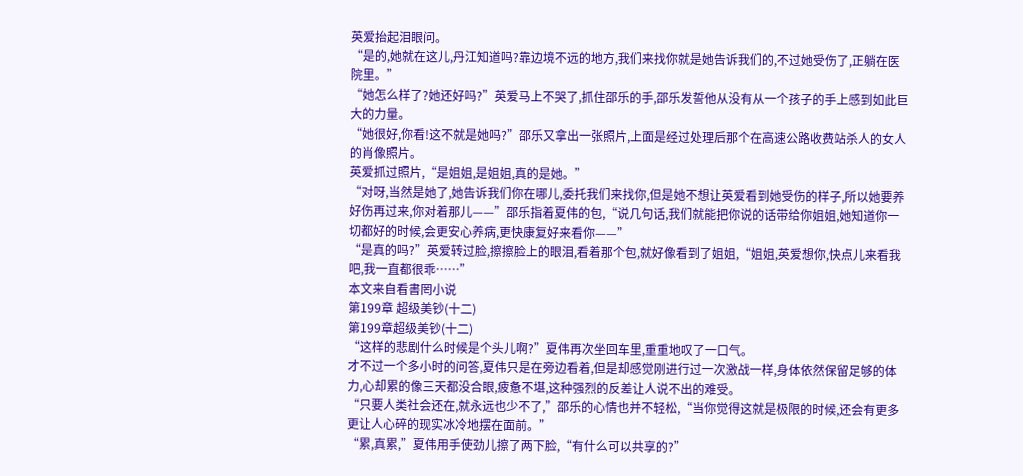英爱抬起泪眼问。
“是的,她就在这儿,丹江知道吗?靠边境不远的地方,我们来找你就是她告诉我们的,不过她受伤了,正躺在医院里。”
“她怎么样了?她还好吗?”英爱马上不哭了,抓住邵乐的手,邵乐发誓他从没有从一个孩子的手上感到如此巨大的力量。
“她很好,你看!这不就是她吗?”邵乐又拿出一张照片,上面是经过处理后那个在高速公路收费站杀人的女人的肖像照片。
英爱抓过照片,“是姐姐,是姐姐,真的是她。”
“对呀,当然是她了,她告诉我们你在哪儿,委托我们来找你,但是她不想让英爱看到她受伤的样子,所以她要养好伤再过来,你对着那儿——”邵乐指着夏伟的包,“说几句话,我们就能把你说的话带给你姐姐,她知道你一切都好的时候,会更安心养病,更快康复好来看你——”
“是真的吗?”英爱转过脸,擦擦脸上的眼泪,看着那个包,就好像看到了姐姐,“姐姐,英爱想你,快点儿来看我吧,我一直都很乖……”
本文来自看書罔小说
第199章 超级美钞(十二)
第199章超级美钞(十二)
“这样的悲剧什么时候是个头儿啊?”夏伟再次坐回车里,重重地叹了一口气。
才不过一个多小时的问答,夏伟只是在旁边看着,但是却感觉刚进行过一次激战一样,身体依然保留足够的体力,心却累的像三天都没合眼,疲惫不堪,这种强烈的反差让人说不出的难受。
“只要人类社会还在,就永远也少不了,”邵乐的心情也并不轻松,“当你觉得这就是极限的时候,还会有更多更让人心碎的现实冰冷地摆在面前。”
“累,真累,”夏伟用手使劲儿擦了两下脸,“有什么可以共享的?”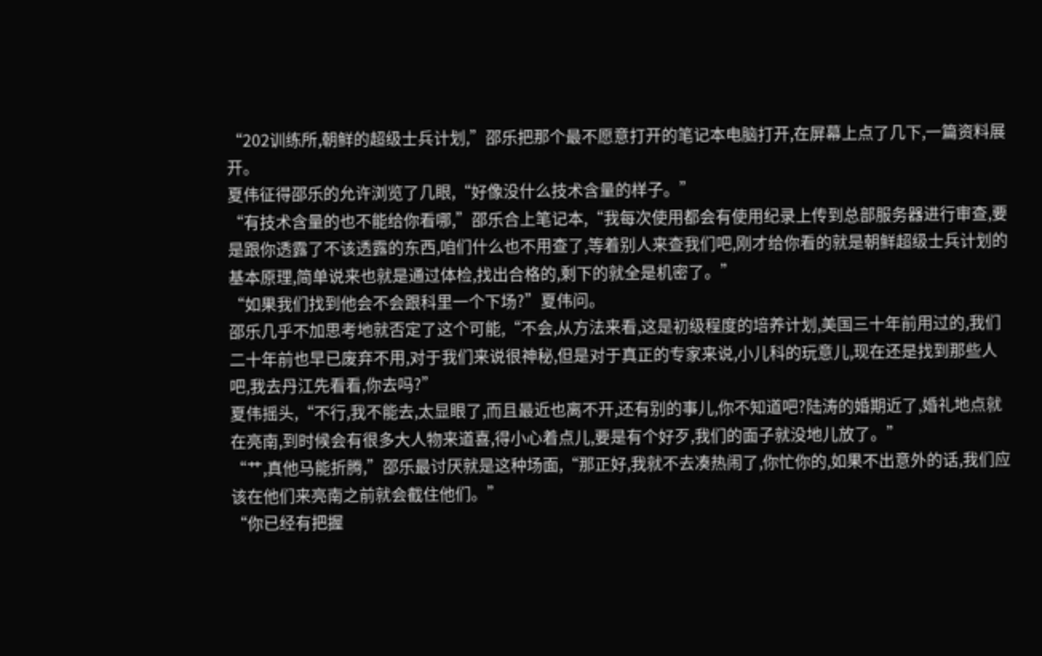“202训练所,朝鲜的超级士兵计划,”邵乐把那个最不愿意打开的笔记本电脑打开,在屏幕上点了几下,一篇资料展开。
夏伟征得邵乐的允许浏览了几眼,“好像没什么技术含量的样子。”
“有技术含量的也不能给你看哪,”邵乐合上笔记本,“我每次使用都会有使用纪录上传到总部服务器进行审查,要是跟你透露了不该透露的东西,咱们什么也不用查了,等着别人来查我们吧,刚才给你看的就是朝鲜超级士兵计划的基本原理,简单说来也就是通过体检,找出合格的,剩下的就全是机密了。”
“如果我们找到他会不会跟科里一个下场?”夏伟问。
邵乐几乎不加思考地就否定了这个可能,“不会,从方法来看,这是初级程度的培养计划,美国三十年前用过的,我们二十年前也早已废弃不用,对于我们来说很神秘,但是对于真正的专家来说,小儿科的玩意儿,现在还是找到那些人吧,我去丹江先看看,你去吗?”
夏伟摇头,“不行,我不能去,太显眼了,而且最近也离不开,还有别的事儿,你不知道吧?陆涛的婚期近了,婚礼地点就在亮南,到时候会有很多大人物来道喜,得小心着点儿,要是有个好歹,我们的面子就没地儿放了。”
“艹,真他马能折腾,”邵乐最讨厌就是这种场面,“那正好,我就不去凑热闹了,你忙你的,如果不出意外的话,我们应该在他们来亮南之前就会截住他们。”
“你已经有把握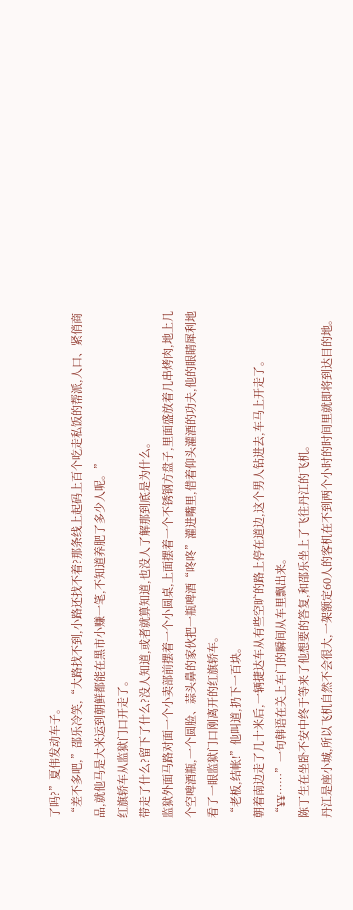了吗?”夏伟发动车子。
“差不多吧,”邵乐冷笑,“大路找不到,小路还找不着?那条线上起码上百个吃走私饭的帮派,人口、紧俏商品,就他马是大米运到朝鲜都能在黑市小赚一笔,不知道养肥了多少人呢。”
红旗轿车从监狱门口开走了。
带走了什么?留下了什么?没人知道,或者就算知道,也没人了解那到底是为什么。
监狱外面马路对面一个小卖部前摆着一个小圆桌,上面摆着一个不锈钢方盘子,里面盛放着几串烤肉,地上几个空啤酒瓶,一个圆脸、蒜头鼻的家伙把一瓶啤酒“咚咚”灌进嘴里,借着仰头灌酒的功夫,他的眼睛犀利地看了一眼监狱门口刚离开的红旗轿车。
“老板,结帐!”他叫道,扔下一百块。
朝着南边走了几十米后,一辆捷达车从有些空旷的路上停在道边,这个男人钻进去,车马上开走了。
“¥¥……”一句韩语在关上车门的瞬间从车里飘出来。
陈丁生在坐卧不安中终于等来了他想要的答复,和邵乐坐上了飞往丹江的飞机。
丹江是座小城,所以飞机自然不会很大,一架额定60人的客机在不到两个小时的时间里就即将到达目的地。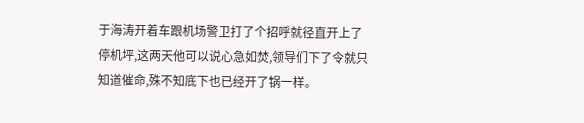于海涛开着车跟机场警卫打了个招呼就径直开上了停机坪,这两天他可以说心急如焚,领导们下了令就只知道催命,殊不知底下也已经开了锅一样。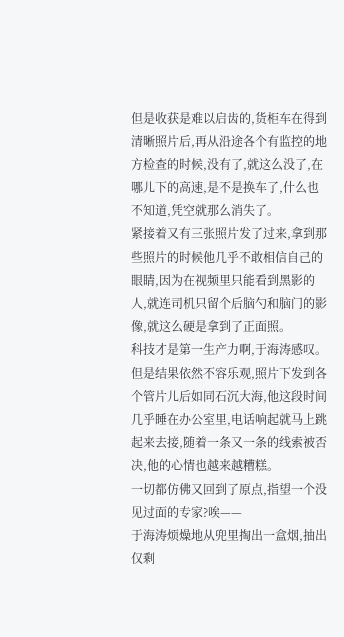但是收获是难以启齿的,货柜车在得到清晰照片后,再从沿途各个有监控的地方检查的时候,没有了,就这么没了,在哪儿下的高速,是不是换车了,什么也不知道,凭空就那么消失了。
紧接着又有三张照片发了过来,拿到那些照片的时候他几乎不敢相信自己的眼睛,因为在视频里只能看到黑影的人,就连司机只留个后脑勺和脑门的影像,就这么硬是拿到了正面照。
科技才是第一生产力啊,于海涛感叹。
但是结果依然不容乐观,照片下发到各个管片儿后如同石沉大海,他这段时间几乎睡在办公室里,电话响起就马上跳起来去接,随着一条又一条的线索被否决,他的心情也越来越糟糕。
一切都仿佛又回到了原点,指望一个没见过面的专家?唉——
于海涛烦燥地从兜里掏出一盒烟,抽出仅剩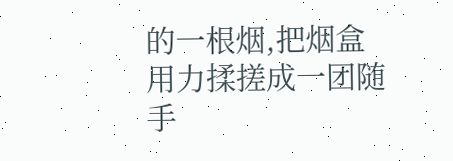的一根烟,把烟盒用力揉搓成一团随手